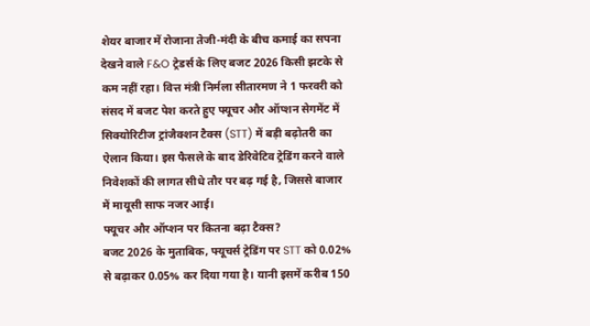शेयर बाजार में रोजाना तेजी-मंदी के बीच कमाई का सपना देखने वाले F&O ट्रेडर्स के लिए बजट 2026 किसी झटके से कम नहीं रहा। वित्त मंत्री निर्मला सीतारमण ने 1 फरवरी को संसद में बजट पेश करते हुए फ्यूचर और ऑप्शन सेगमेंट में सिक्योरिटीज ट्रांजैक्शन टैक्स (STT) में बड़ी बढ़ोतरी का ऐलान किया। इस फैसले के बाद डेरिवेटिव ट्रेडिंग करने वाले निवेशकों की लागत सीधे तौर पर बढ़ गई है, जिससे बाजार में मायूसी साफ नजर आई।
फ्यूचर और ऑप्शन पर कितना बढ़ा टैक्स?
बजट 2026 के मुताबिक, फ्यूचर्स ट्रेडिंग पर STT को 0.02% से बढ़ाकर 0.05% कर दिया गया है। यानी इसमें करीब 150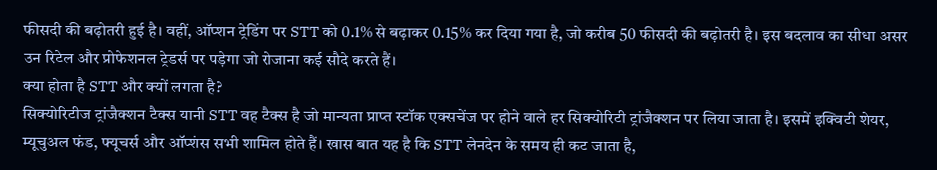फीसदी की बढ़ोतरी हुई है। वहीं, ऑप्शन ट्रेडिंग पर STT को 0.1% से बढ़ाकर 0.15% कर दिया गया है, जो करीब 50 फीसदी की बढ़ोतरी है। इस बदलाव का सीधा असर उन रिटेल और प्रोफेशनल ट्रेडर्स पर पड़ेगा जो रोजाना कई सौदे करते हैं।
क्या होता है STT और क्यों लगता है?
सिक्योरिटीज ट्रांजैक्शन टैक्स यानी STT वह टैक्स है जो मान्यता प्राप्त स्टॉक एक्सचेंज पर होने वाले हर सिक्योरिटी ट्रांजैक्शन पर लिया जाता है। इसमें इक्विटी शेयर, म्यूचुअल फंड, फ्यूचर्स और ऑप्शंस सभी शामिल होते हैं। खास बात यह है कि STT लेनदेन के समय ही कट जाता है,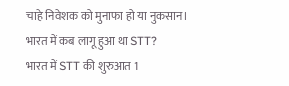चाहे निवेशक को मुनाफा हो या नुकसान।
भारत में कब लागू हुआ था STT?
भारत में STT की शुरुआत 1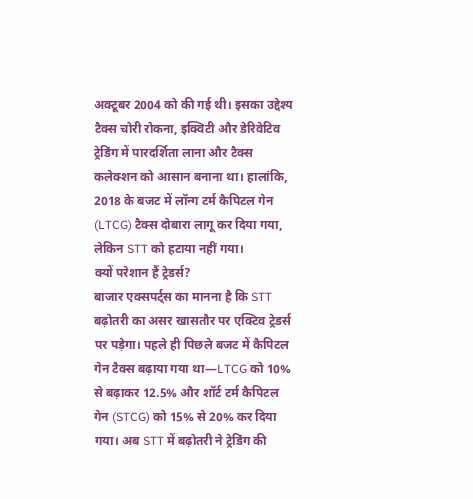अक्टूबर 2004 को की गई थी। इसका उद्देश्य टैक्स चोरी रोकना, इक्विटी और डेरिवेटिव ट्रेडिंग में पारदर्शिता लाना और टैक्स कलेक्शन को आसान बनाना था। हालांकि, 2018 के बजट में लॉन्ग टर्म कैपिटल गेन (LTCG) टैक्स दोबारा लागू कर दिया गया, लेकिन STT को हटाया नहीं गया।
क्यों परेशान हैं ट्रेडर्स?
बाजार एक्सपर्ट्स का मानना है कि STT बढ़ोतरी का असर खासतौर पर एक्टिव ट्रेडर्स पर पड़ेगा। पहले ही पिछले बजट में कैपिटल गेन टैक्स बढ़ाया गया था—LTCG को 10% से बढ़ाकर 12.5% और शॉर्ट टर्म कैपिटल गेन (STCG) को 15% से 20% कर दिया गया। अब STT में बढ़ोतरी ने ट्रेडिंग की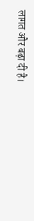लागत और बढ़ा दी है।